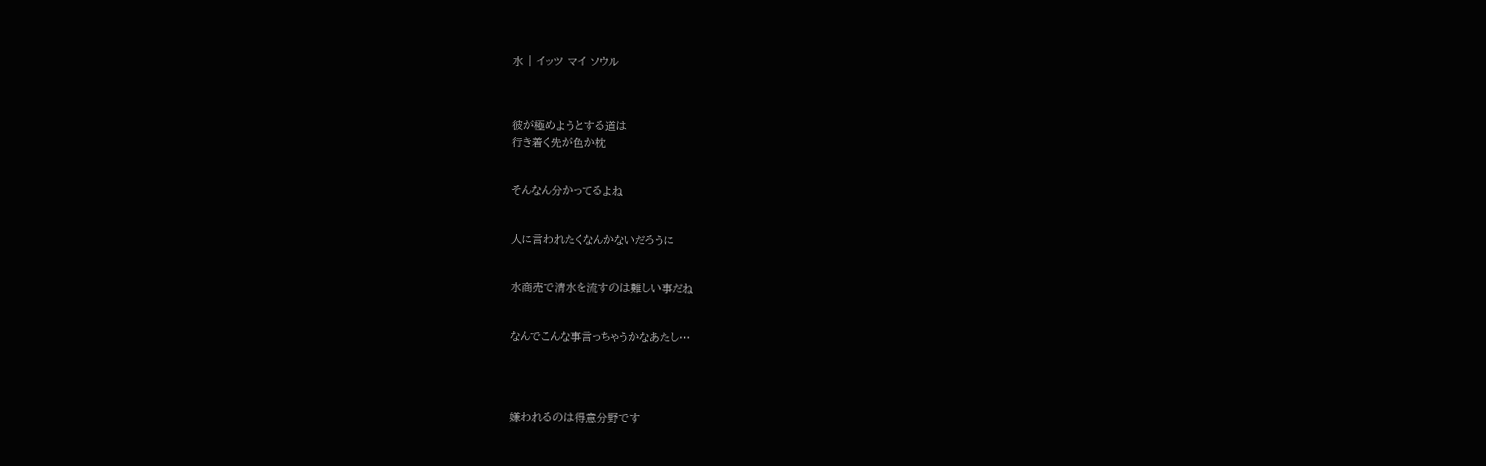水 | イッツ マイ ソウル



彼が極めようとする道は
行き着く先が色か枕


そんなん分かってるよね


人に言われたくなんかないだろうに


水商売で清水を流すのは難しい事だね


なんでこんな事言っちゃうかなあたし…




嫌われるのは得意分野です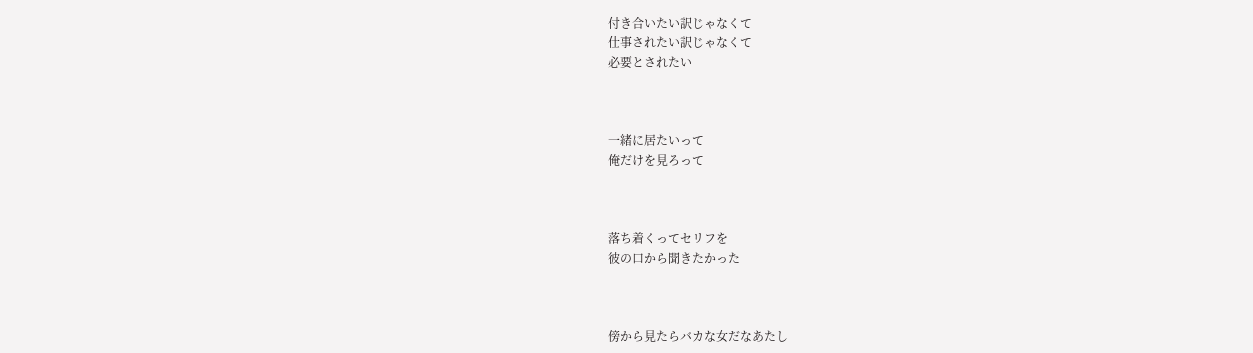付き合いたい訳じゃなくて
仕事されたい訳じゃなくて
必要とされたい



一緒に居たいって
俺だけを見ろって



落ち着くってセリフを
彼の口から聞きたかった



傍から見たらバカな女だなあたし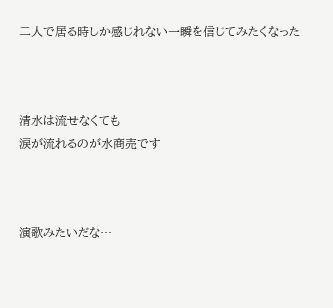二人で居る時しか感じれない一瞬を信じてみたくなった



清水は流せなくても
涙が流れるのが水商売です



演歌みたいだな…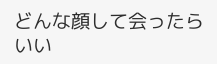どんな顔して会ったらいい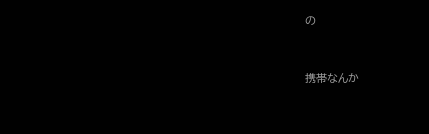の



携帯なんか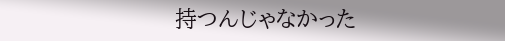持つんじゃなかった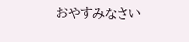おやすみなさい